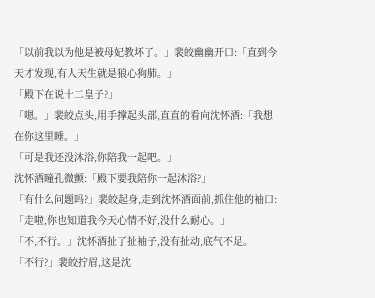「以前我以为他是被母妃教坏了。」裴皎幽幽开口:「直到今天才发现,有人天生就是狼心狗肺。」
「殿下在说十二皇子?」
「嗯。」裴皎点头,用手撑起头部,直直的看向沈怀酒:「我想在你这里睡。」
「可是我还没沐浴,你陪我一起吧。」
沈怀酒瞳孔微颤:「殿下要我陪你一起沐浴?」
「有什么问题吗?」裴皎起身,走到沈怀酒面前,抓住他的袖口:「走啦,你也知道我今天心情不好,没什么耐心。」
「不,不行。」沈怀酒扯了扯袖子,没有扯动,底气不足。
「不行?」裴皎拧眉,这是沈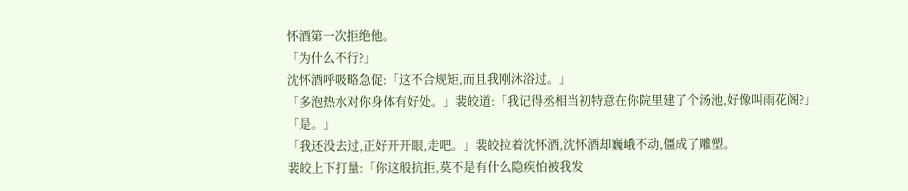怀酒第一次拒绝他。
「为什么不行?」
沈怀酒呼吸略急促:「这不合规矩,而且我刚沐浴过。」
「多泡热水对你身体有好处。」裴皎道:「我记得丞相当初特意在你院里建了个汤池,好像叫雨花阁?」
「是。」
「我还没去过,正好开开眼,走吧。」裴皎拉着沈怀酒,沈怀酒却巍峨不动,僵成了雕塑。
裴皎上下打量:「你这般抗拒,莫不是有什么隐疾怕被我发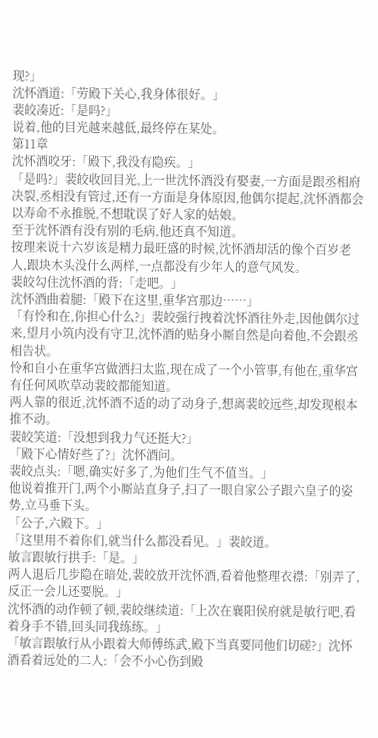现?」
沈怀酒道:「劳殿下关心,我身体很好。」
裴皎凑近:「是吗?」
说着,他的目光越来越低,最终停在某处。
第11章
沈怀酒咬牙:「殿下,我没有隐疾。」
「是吗?」裴皎收回目光,上一世沈怀酒没有娶妻,一方面是跟丞相府决裂,丞相没有管过,还有一方面是身体原因,他偶尔提起,沈怀酒都会以寿命不永推脱,不想耽误了好人家的姑娘。
至于沈怀酒有没有别的毛病,他还真不知道。
按理来说十六岁该是精力最旺盛的时候,沈怀酒却活的像个百岁老人,跟块木头没什么两样,一点都没有少年人的意气风发。
裴皎勾住沈怀酒的背:「走吧。」
沈怀酒曲着腿:「殿下在这里,重华宫那边……」
「有怜和在,你担心什么?」裴皎强行拽着沈怀酒往外走,因他偶尔过来,望月小筑内没有守卫,沈怀酒的贴身小厮自然是向着他,不会跟丞相告状。
怜和自小在重华宫做洒扫太监,现在成了一个小管事,有他在,重华宫有任何风吹草动裴皎都能知道。
两人靠的很近,沈怀酒不适的动了动身子,想离裴皎远些,却发现根本推不动。
裴皎笑道:「没想到我力气还挺大?」
「殿下心情好些了?」沈怀酒问。
裴皎点头:「嗯,确实好多了,为他们生气不值当。」
他说着推开门,两个小厮站直身子,扫了一眼自家公子跟六皇子的姿势,立马垂下头。
「公子,六殿下。」
「这里用不着你们,就当什么都没看见。」裴皎道。
敏言跟敏行拱手:「是。」
两人退后几步隐在暗处,裴皎放开沈怀酒,看着他整理衣襟:「别弄了,反正一会儿还要脱。」
沈怀酒的动作顿了顿,裴皎继续道:「上次在襄阳侯府就是敏行吧,看着身手不错,回头同我练练。」
「敏言跟敏行从小跟着大师傅练武,殿下当真要同他们切磋?」沈怀酒看着远处的二人:「会不小心伤到殿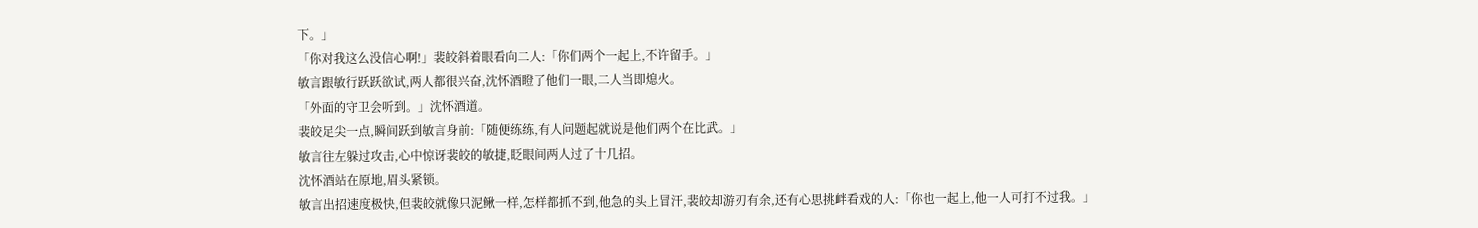下。」
「你对我这么没信心啊!」裴皎斜着眼看向二人:「你们两个一起上,不许留手。」
敏言跟敏行跃跃欲试,两人都很兴奋,沈怀酒瞪了他们一眼,二人当即熄火。
「外面的守卫会听到。」沈怀酒道。
裴皎足尖一点,瞬间跃到敏言身前:「随便练练,有人问题起就说是他们两个在比武。」
敏言往左躲过攻击,心中惊讶裴皎的敏捷,眨眼间两人过了十几招。
沈怀酒站在原地,眉头紧锁。
敏言出招速度极快,但裴皎就像只泥鳅一样,怎样都抓不到,他急的头上冒汗,裴皎却游刃有余,还有心思挑衅看戏的人:「你也一起上,他一人可打不过我。」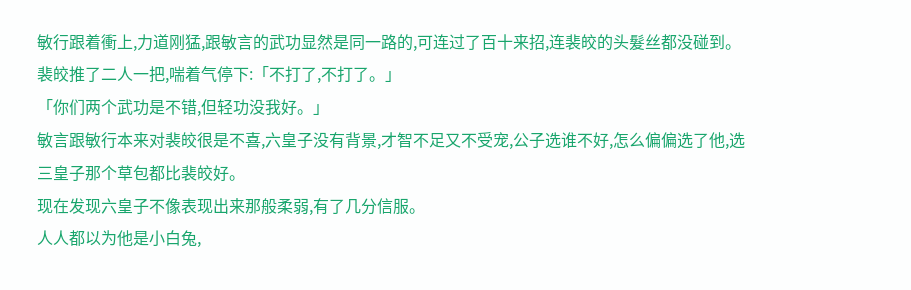敏行跟着衝上,力道刚猛,跟敏言的武功显然是同一路的,可连过了百十来招,连裴皎的头髮丝都没碰到。
裴皎推了二人一把,喘着气停下:「不打了,不打了。」
「你们两个武功是不错,但轻功没我好。」
敏言跟敏行本来对裴皎很是不喜,六皇子没有背景,才智不足又不受宠,公子选谁不好,怎么偏偏选了他,选三皇子那个草包都比裴皎好。
现在发现六皇子不像表现出来那般柔弱,有了几分信服。
人人都以为他是小白兔,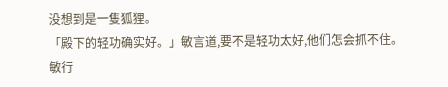没想到是一隻狐狸。
「殿下的轻功确实好。」敏言道,要不是轻功太好,他们怎会抓不住。
敏行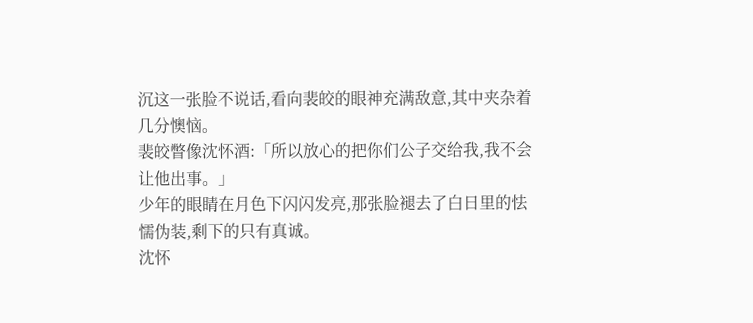沉这一张脸不说话,看向裴皎的眼神充满敌意,其中夹杂着几分懊恼。
裴皎瞥像沈怀酒:「所以放心的把你们公子交给我,我不会让他出事。」
少年的眼睛在月色下闪闪发亮,那张脸褪去了白日里的怯懦伪装,剩下的只有真诚。
沈怀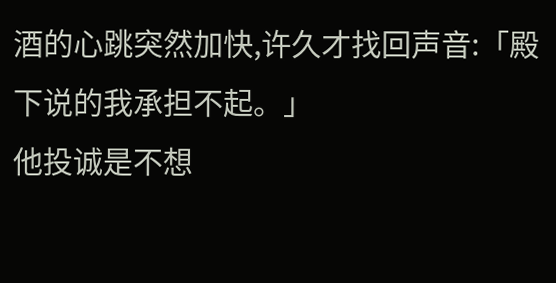酒的心跳突然加快,许久才找回声音:「殿下说的我承担不起。」
他投诚是不想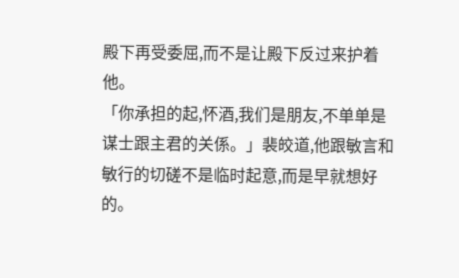殿下再受委屈,而不是让殿下反过来护着他。
「你承担的起,怀酒,我们是朋友,不单单是谋士跟主君的关係。」裴皎道,他跟敏言和敏行的切磋不是临时起意,而是早就想好的。